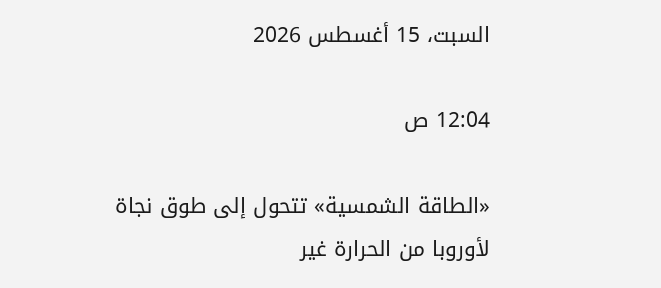السبت، 15 أغسطس 2026

12:04 ص

«الطاقة الشمسية» تتحول إلى طوق نجاة لأوروبا من الحرارة غير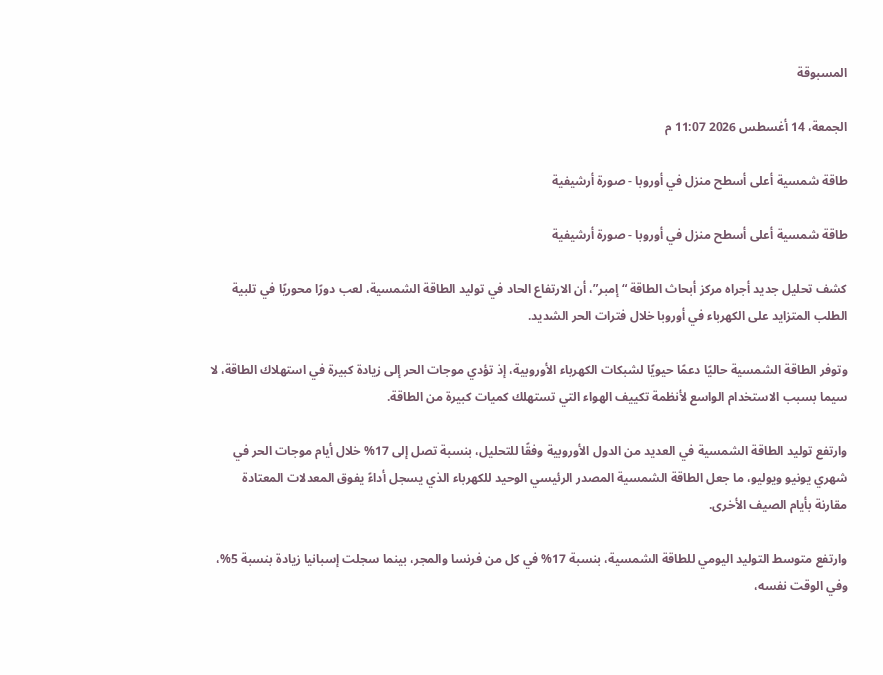المسبوقة

الجمعة، 14 أغسطس 2026 11:07 م

طاقة شمسية أعلى أسطح منزل في أوروبا - صورة أرشيفية

طاقة شمسية أعلى أسطح منزل في أوروبا - صورة أرشيفية

كشف تحليل جديد أجراه مركز أبحاث الطاقة “إمبر”، أن الارتفاع الحاد في توليد الطاقة الشمسية، لعب دورًا محوريًا في تلبية الطلب المتزايد على الكهرباء في أوروبا خلال فترات الحر الشديد.

وتوفر الطاقة الشمسية حاليًا دعمًا حيويًا لشبكات الكهرباء الأوروبية، إذ تؤدي موجات الحر إلى زيادة كبيرة في استهلاك الطاقة، لا سيما بسبب الاستخدام الواسع لأنظمة تكييف الهواء التي تستهلك كميات كبيرة من الطاقة.

وارتفع توليد الطاقة الشمسية في العديد من الدول الأوروبية وفقًا للتحليل، بنسبة تصل إلى 17% خلال أيام موجات الحر في شهري يونيو ويوليو، ما جعل الطاقة الشمسية المصدر الرئيسي الوحيد للكهرباء الذي يسجل أداءً يفوق المعدلات المعتادة مقارنة بأيام الصيف الأخرى.

وارتفع متوسط التوليد اليومي للطاقة الشمسية، بنسبة 17% في كل من فرنسا والمجر، بينما سجلت إسبانيا زيادة بنسبة 5%، وفي الوقت نفسه،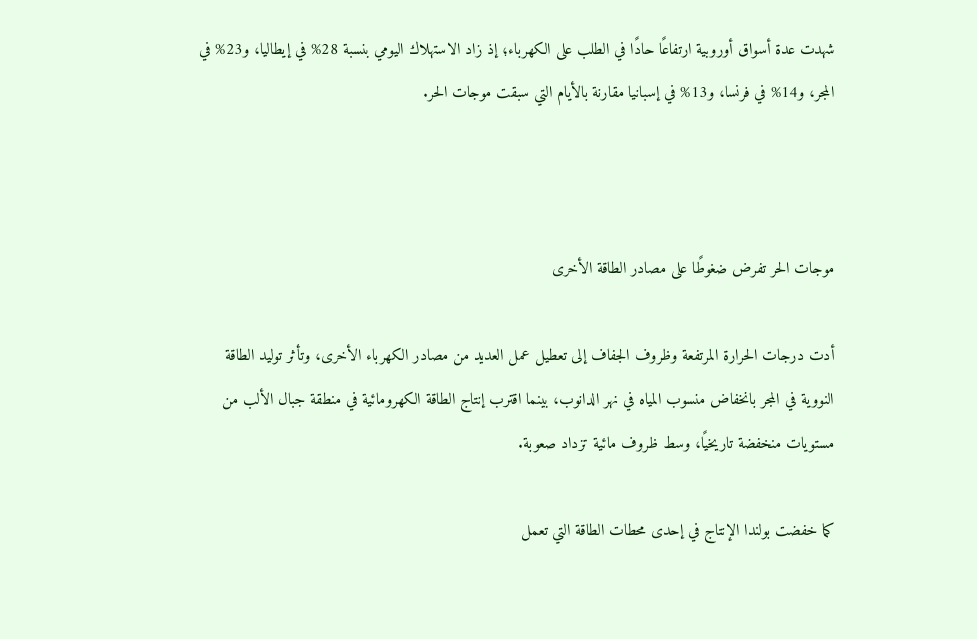شهدت عدة أسواق أوروبية ارتفاعًا حادًا في الطلب على الكهرباء؛ إذ زاد الاستهلاك اليومي بنسبة 28% في إيطاليا، و23% في المجر، و14% في فرنسا، و13% في إسبانيا مقارنة بالأيام التي سبقت موجات الحر.



موجات الحر تفرض ضغوطًا على مصادر الطاقة الأخرى

أدت درجات الحرارة المرتفعة وظروف الجفاف إلى تعطيل عمل العديد من مصادر الكهرباء الأخرى، وتأثر توليد الطاقة النووية في المجر بانخفاض منسوب المياه في نهر الدانوب، بينما اقترب إنتاج الطاقة الكهرومائية في منطقة جبال الألب من مستويات منخفضة تاريخيًا، وسط ظروف مائية تزداد صعوبة.

كما خفضت بولندا الإنتاج في إحدى محطات الطاقة التي تعمل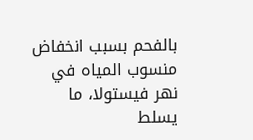بالفحم بسبب انخفاض منسوب المياه في نهر فيستولا، ما يسلط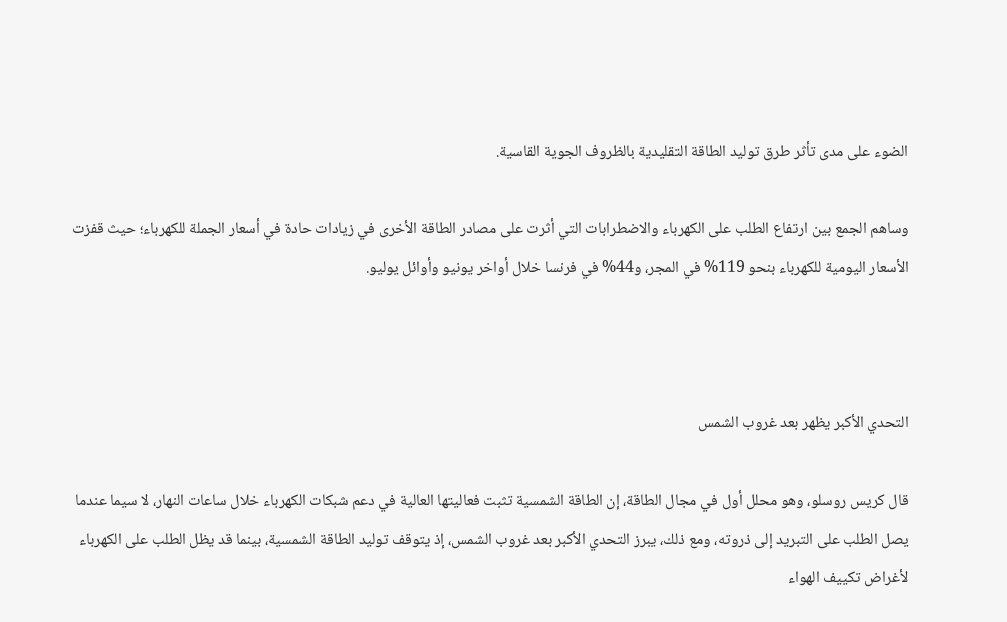الضوء على مدى تأثر طرق توليد الطاقة التقليدية بالظروف الجوية القاسية.

وساهم الجمع بين ارتفاع الطلب على الكهرباء والاضطرابات التي أثرت على مصادر الطاقة الأخرى في زيادات حادة في أسعار الجملة للكهرباء؛ حيث قفزت الأسعار اليومية للكهرباء بنحو 119% في المجر، و44% في فرنسا خلال أواخر يونيو وأوائل يوليو.



التحدي الأكبر يظهر بعد غروب الشمس

قال كريس روسلو، وهو محلل أول في مجال الطاقة، إن الطاقة الشمسية تثبت فعاليتها العالية في دعم شبكات الكهرباء خلال ساعات النهار، لا سيما عندما يصل الطلب على التبريد إلى ذروته، ومع ذلك، يبرز التحدي الأكبر بعد غروب الشمس، إذ يتوقف توليد الطاقة الشمسية، بينما قد يظل الطلب على الكهرباء لأغراض تكييف الهواء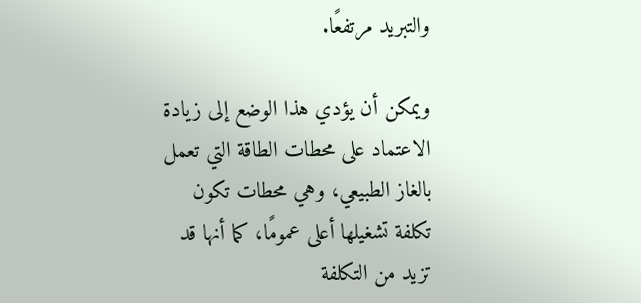والتبريد مرتفعًا.

ويمكن أن يؤدي هذا الوضع إلى زيادة الاعتماد على محطات الطاقة التي تعمل بالغاز الطبيعي، وهي محطات تكون تكلفة تشغيلها أعلى عمومًا، كما أنها قد تزيد من التكلفة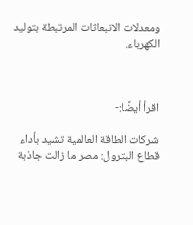ومعدلات الانبعاثات المرتبطة بتوليد الكهرباء.



اقرأ أيضًا:-

شركات الطاقة العالمية تشيد بأداء قطاع البترول: مصر ما زالت جاذبة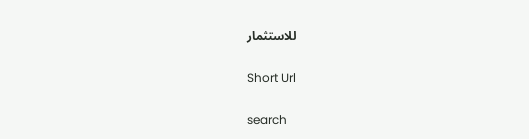للاستثمار

Short Url

search